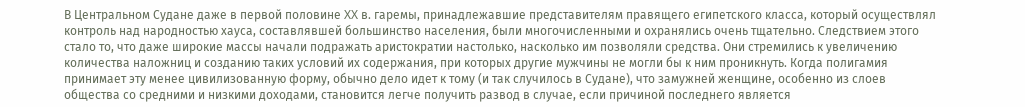В Центральном Судане даже в первой половине XX в. гаремы, принадлежавшие представителям правящего египетского класса, который осуществлял контроль над народностью хауса, составлявшей большинство населения, были многочисленными и охранялись очень тщательно. Следствием этого стало то, что даже широкие массы начали подражать аристократии настолько, насколько им позволяли средства. Они стремились к увеличению количества наложниц и созданию таких условий их содержания, при которых другие мужчины не могли бы к ним проникнуть. Когда полигамия принимает эту менее цивилизованную форму, обычно дело идет к тому (и так случилось в Судане), что замужней женщине, особенно из слоев общества со средними и низкими доходами, становится легче получить развод в случае, если причиной последнего является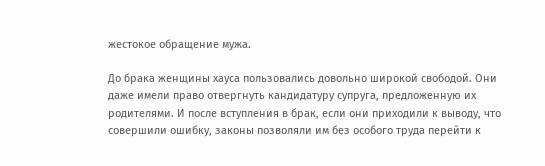жестокое обращение мужа.

До брака женщины хауса пользовались довольно широкой свободой. Они даже имели право отвергнуть кандидатуру супруга, предложенную их родителями. И после вступления в брак, если они приходили к выводу, что совершили ошибку, законы позволяли им без особого труда перейти к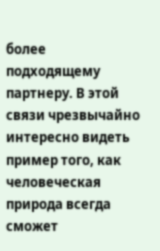более подходящему партнеру. В этой связи чрезвычайно интересно видеть пример того, как человеческая природа всегда сможет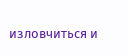изловчиться и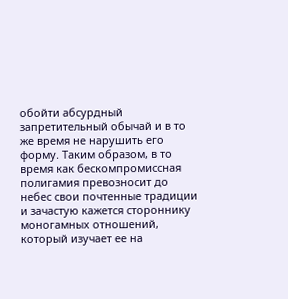обойти абсурдный запретительный обычай и в то же время не нарушить его форму. Таким образом, в то время как бескомпромиссная полигамия превозносит до небес свои почтенные традиции и зачастую кажется стороннику моногамных отношений, который изучает ее на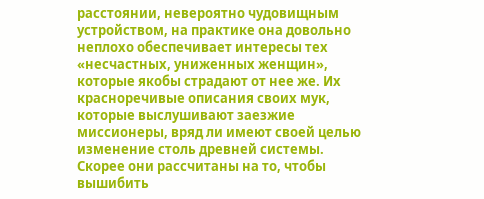расстоянии, невероятно чудовищным устройством, на практике она довольно неплохо обеспечивает интересы тех «несчастных, униженных женщин», которые якобы страдают от нее же. Их красноречивые описания своих мук, которые выслушивают заезжие миссионеры, вряд ли имеют своей целью изменение столь древней системы. Скорее они рассчитаны на то, чтобы вышибить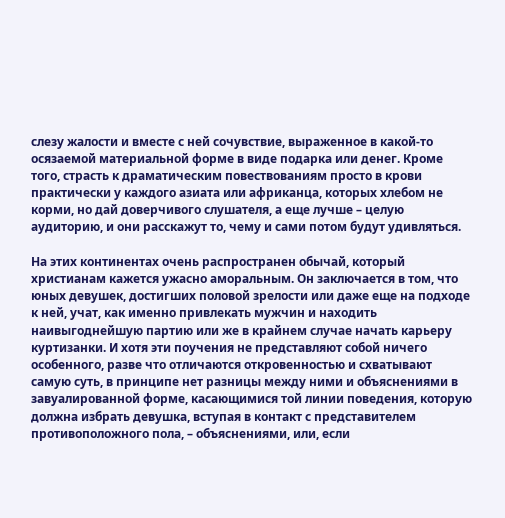слезу жалости и вместе с ней сочувствие, выраженное в какой-то осязаемой материальной форме в виде подарка или денег. Кроме того, страсть к драматическим повествованиям просто в крови практически у каждого азиата или африканца, которых хлебом не корми, но дай доверчивого слушателя, а еще лучше – целую аудиторию, и они расскажут то, чему и сами потом будут удивляться.

На этих континентах очень распространен обычай, который христианам кажется ужасно аморальным. Он заключается в том, что юных девушек, достигших половой зрелости или даже еще на подходе к ней, учат, как именно привлекать мужчин и находить наивыгоднейшую партию или же в крайнем случае начать карьеру куртизанки. И хотя эти поучения не представляют собой ничего особенного, разве что отличаются откровенностью и схватывают самую суть, в принципе нет разницы между ними и объяснениями в завуалированной форме, касающимися той линии поведения, которую должна избрать девушка, вступая в контакт с представителем противоположного пола, – объяснениями, или, если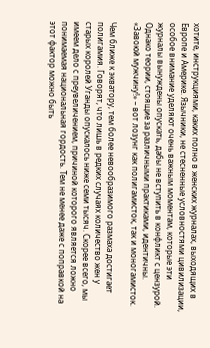хотите, инструкциями, каких полно в женских журналах, выходящих в Европе и Америке. Язычники, не стесненные условностями цивилизации, особое внимание уделяют очень важным моментам, которые эти журналы вынуждены опускать, дабы не вступить в конфликт с цензурой. Однако теории, стоящие за различными практиками, идентичны. «Завоюй мужчину!» – вот лозунг как полигамисток, так и моногамисток.

Чем ближе к экватору, тем более невообразимого размаха достигает полигамия. Говорят, что лишь в редких случаях количество жен у старых королей Уганды опускалось ниже семи тысяч. Скорее всего, мы имеем дело с преувеличением, причиной которого является ложно понимаемая национальная гордость. Тем не менее даже с поправкой на этот фактор можно быть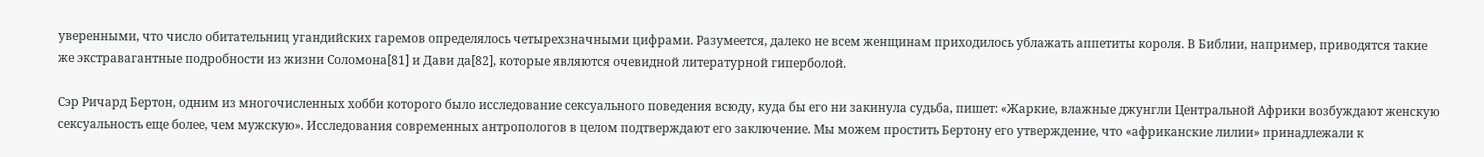уверенными, что число обитательниц угандийских гаремов определялось четырехзначными цифрами. Разумеется, далеко не всем женщинам приходилось ублажать аппетиты короля. В Библии, например, приводятся такие же экстравагантные подробности из жизни Соломона[81] и Дави да[82], которые являются очевидной литературной гиперболой.

Сэр Ричард Бертон, одним из многочисленных хобби которого было исследование сексуального поведения всюду, куда бы его ни закинула судьба, пишет: «Жаркие, влажные джунгли Центральной Африки возбуждают женскую сексуальность еще более, чем мужскую». Исследования современных антропологов в целом подтверждают его заключение. Мы можем простить Бертону его утверждение, что «африканские лилии» принадлежали к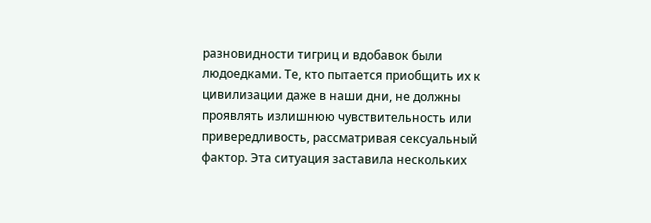разновидности тигриц и вдобавок были людоедками. Те, кто пытается приобщить их к цивилизации даже в наши дни, не должны проявлять излишнюю чувствительность или привередливость, рассматривая сексуальный фактор. Эта ситуация заставила нескольких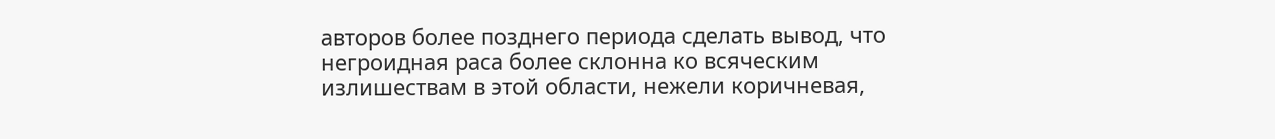авторов более позднего периода сделать вывод, что негроидная раса более склонна ко всяческим излишествам в этой области, нежели коричневая,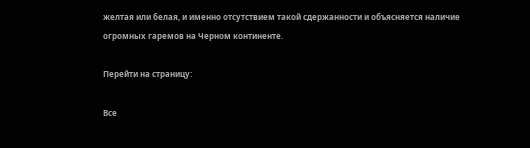желтая или белая, и именно отсутствием такой сдержанности и объясняется наличие огромных гаремов на Черном континенте.

Перейти на страницу:

Все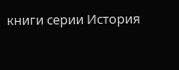книги серии История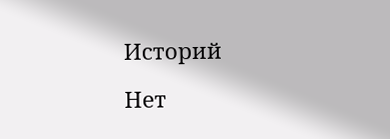Историй

Нет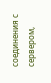соединения с сервером,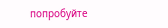попробуйте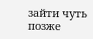зайти чуть позже